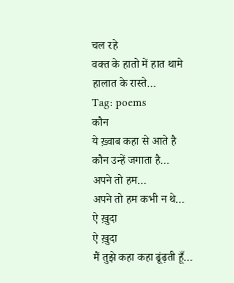चल रहे
वक्त के हातो में हात थामे
हालात के रास्ते…
Tag: poems
कौन
ये ख़्वाब कहा से आते है
कौन उन्हें जगाता है…
अपने तो हम…
अपने तो हम कभी न थे…
ऐ ख़ुदा
ऐ ख़ुदा
मैं तुझे कहा कहा ढूंढ़ती हूँ…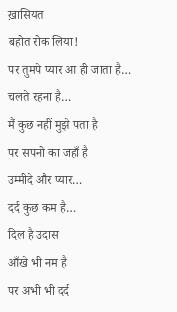ख़ासियत
बहोत रोक लिया!
पर तुमपे प्यार आ ही जाता है…
चलते रहना है…
मैं कुछ नहीं मुझे पता है
पर सपनो का जहाँ है
उम्मीदे और प्यार…
दर्द कुछ कम है…
दिल है उदास
आँखे भी नम है
पर अभी भी दर्द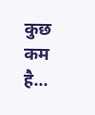कुछ कम है…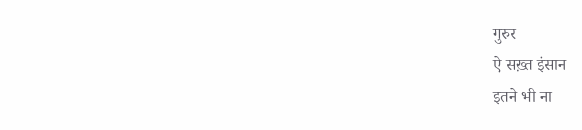गुरुर
ऐ सख़्त इंसान
इतने भी ना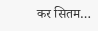कर सितम…